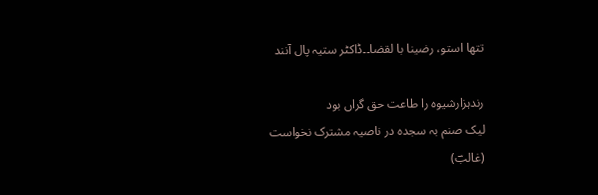تتھا استو، رضینا با لقضا۔۔ڈاکٹر ستیہ پال آنند

رندہزارشیوہ را طاعت حق گراں بود
لیک صنم بہ سجدہ در ناصیہ مشترک نخواست
(غالبؔ)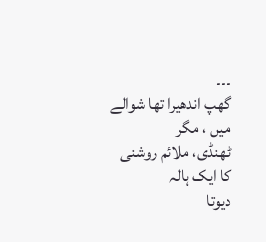۔۔۔
گھپ اندھیرا تھا شوالے میں ، مگر
ٹھنڈی، ملائم روشنی کا ایک ہالہ
دیوتا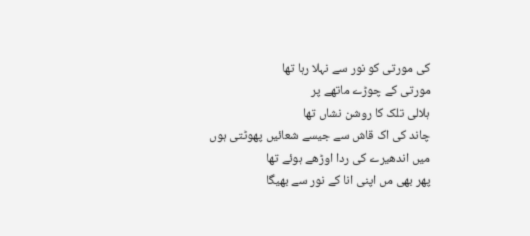کی مورتی کو نور سے نہلا رہا تھا
مورتی کے چوڑے ماتھے پر
ہلالی تلک کا روشن نشاں تھا
چاند کی اک قاش سے جیسے شعائیں پھوٹتی ہوں
میں اندھیرے کی ردا اوڑھے ہوئے تھا
پھر بھی مں اپنی انا کے نور سے بھیگا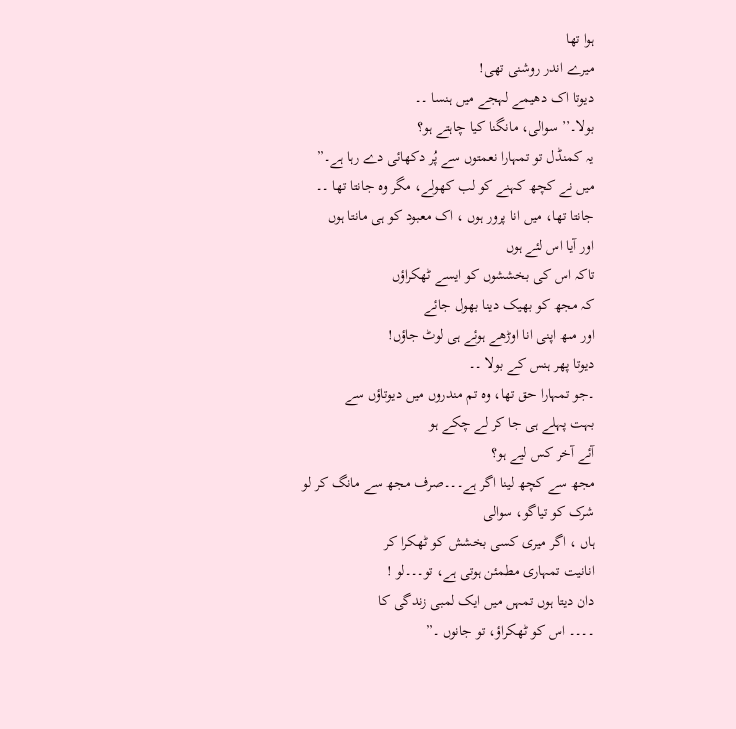ہوا تھا
میرے اندر روشنی تھی!
دیوتا اک دھیمے لہجے میں ہنسا ۔۔
بولا۔’’ سوالی، مانگنا کیا چاہتے ہو؟
یہ کمنڈل تو تمہارا نعمتوں سے پُر دکھائی دے رہا ہے۔”
میں نے کچھ کہنے کو لب کھولے، مگر وہ جانتا تھا ۔۔
جانتا تھا، میں انا پرور ہوں ، اک معبود کو ہی مانتا ہوں
اور آیا اس لئے ہوں
تاکہ اس کی بخششوں کو ایسے ٹھکراؤں
کہ مجھ کو بھیک دینا بھول جائے
اور مںھ اپنی انا اوڑھے ہوئے ہی لوٹ جاؤں!
دیوتا پھر ہنس کے بولا ۔۔
۔جو تمہارا حق تھا، وہ تم مندروں میں دیوتاؤں سے
بہت پہلے ہی جا کر لے چکے ہو
آئے آخر کس لیے ہو؟
مجھ سے کچھ لینا اگر ہے۔۔۔صرف مجھ سے مانگ کر لو
شرک کو تیاگو، سوالی
ہاں ، اگر میری کسی بخشش کو ٹھکرا کر
انانیت تمہاری مطمئن ہوتی ہے، تو۔۔۔لو !
دان دیتا ہوں تمہں میں ایک لمبی زندگی کا
۔۔۔۔ اس کو ٹھکراؤ، تو جانوں ۔”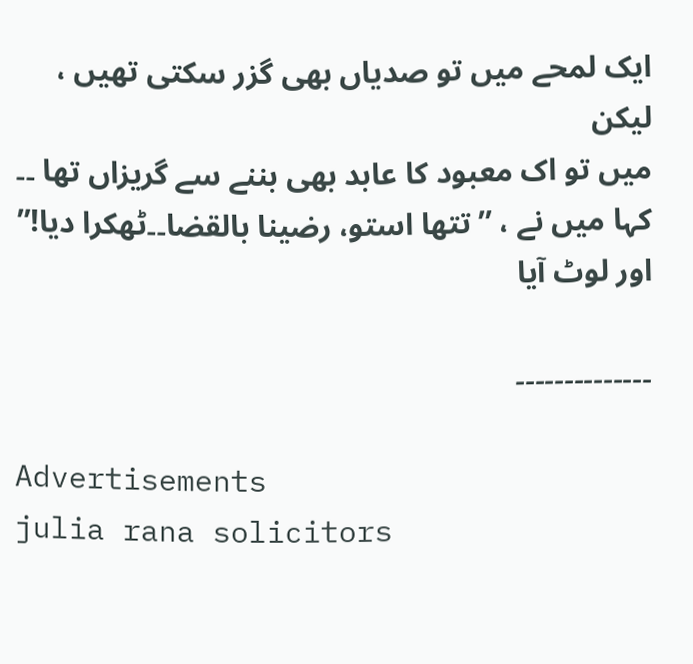ایک لمحے میں تو صدیاں بھی گزر سکتی تھیں ، لیکن
میں تو اک معبود کا عابد بھی بننے سے گریزاں تھا ۔۔
کہا میں نے ، ’’تتھا استو، رضینا بالقضا۔۔ٹھکرا دیا!”
اور لوٹ آیا

۔۔۔۔۔۔۔۔۔۔۔۔۔۔

Advertisements
julia rana solicitors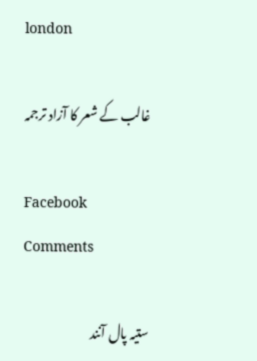london

غالب کے شعر کا آزاد ترجمہ

Facebook Comments

ستیہ پال آنند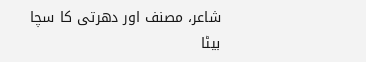شاعر، مصنف اور دھرتی کا سچا بیٹا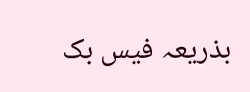بذریعہ فیس بک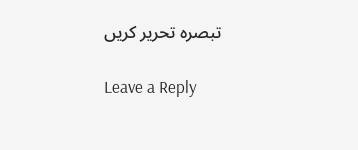تبصرہ تحریر کریں

Leave a Reply